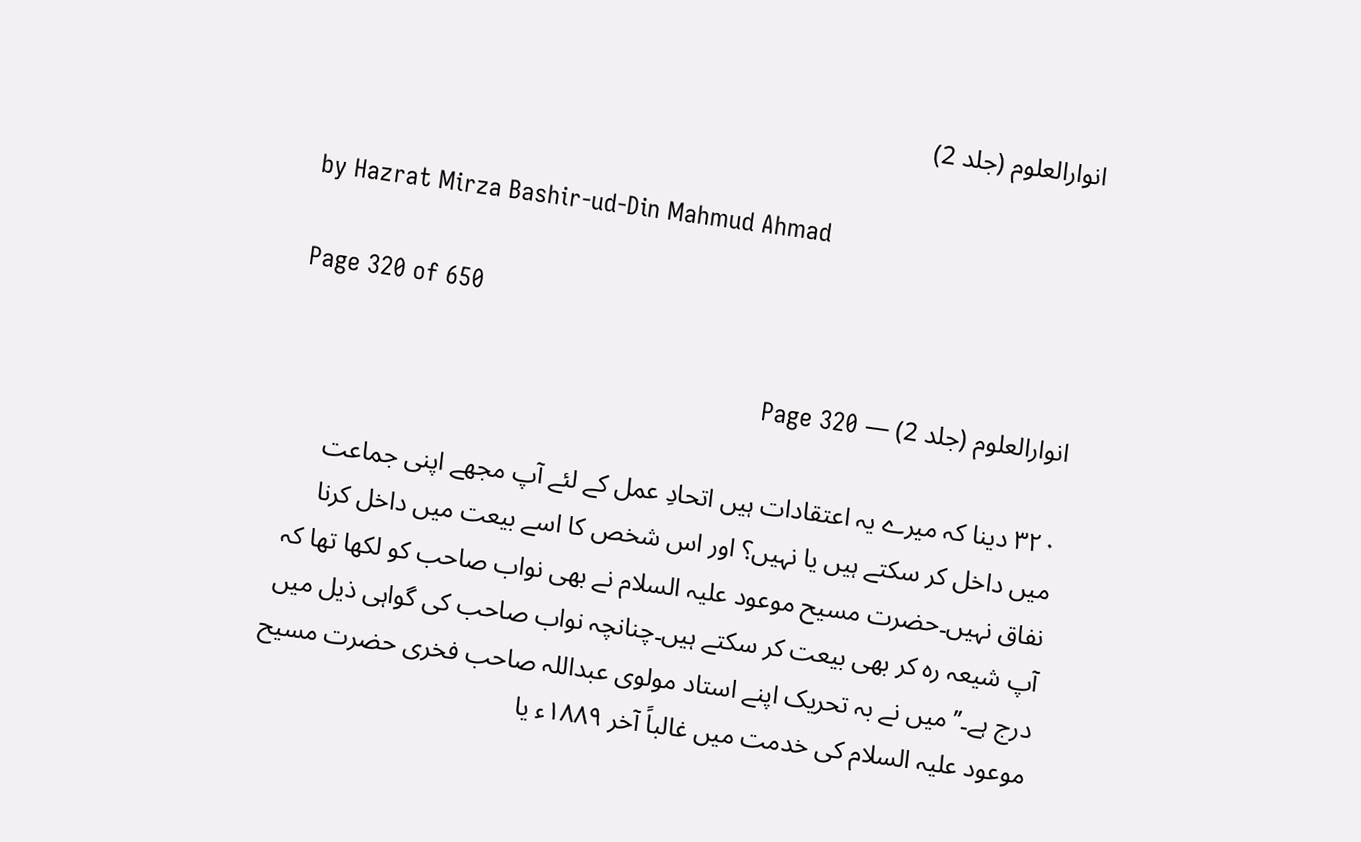انوارالعلوم (جلد 2)

by Hazrat Mirza Bashir-ud-Din Mahmud Ahmad

Page 320 of 650

انوارالعلوم (جلد 2) — Page 320

۳۲۰ دینا کہ میرے یہ اعتقادات ہیں اتحادِ عمل کے لئے آپ مجھے اپنی جماعت میں داخل کر سکتے ہیں یا نہیں؟ اور اس شخص کا اسے بیعت میں داخل کرنا نفاق نہیں۔حضرت مسیح موعود علیہ السلام نے بھی نواب صاحب کو لکھا تھا کہ آپ شیعہ رہ کر بھی بیعت کر سکتے ہیں۔چنانچہ نواب صاحب کی گواہی ذیل میں درج ہے۔’’میں نے بہ تحریک اپنے استاد مولوی عبداللہ صاحب فخری حضرت مسیح موعود علیہ السلام کی خدمت میں غالباً آخر ۱۸۸۹ء یا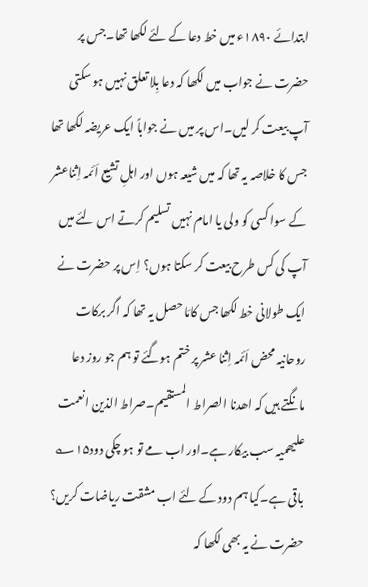ابتدائے ۱۸۹۰ء میں خط دعا کے لئے لکھا تھا۔جس پر حضرت نے جواب میں لکھا کہ دعا بِلا تعلق نہیں ہو سکتی آپ بیعت کر لیں۔اس پر میں نے جواباً ایک عریضہ لکھا تھا جس کا خلاصہ یہ تھا کہ میں شیعہ ہوں اور اہلِ تشیع اَئمہ اِثناعشر کے سوا کسی کو ولی یا امام نہیں تسلیم کرتے اس لئے میں آپ کی کس طرح بیعت کر سکتا ہوں؟ اِس پر حضرت نے ایک طولانی خط لکھا جس کامَا حصل یہ تھا کہ اگر برکات روحانیہ محض اَئمہ اِثنا عشر پر ختم ہوگئے تو ہم جو روز دعا مانگتے ہیں کہ اھدنا الصراط المستقیم۔صراط الذین انعمت علیھمیہ سب بیکار ہے۔اور اب مے تو ہو چکی دود۱۵؎ باقی ہے۔کیا ہم دود کے لئے اب مشقت ریاضات کریں؟ حضرت نے یہ بھی لکھا کہ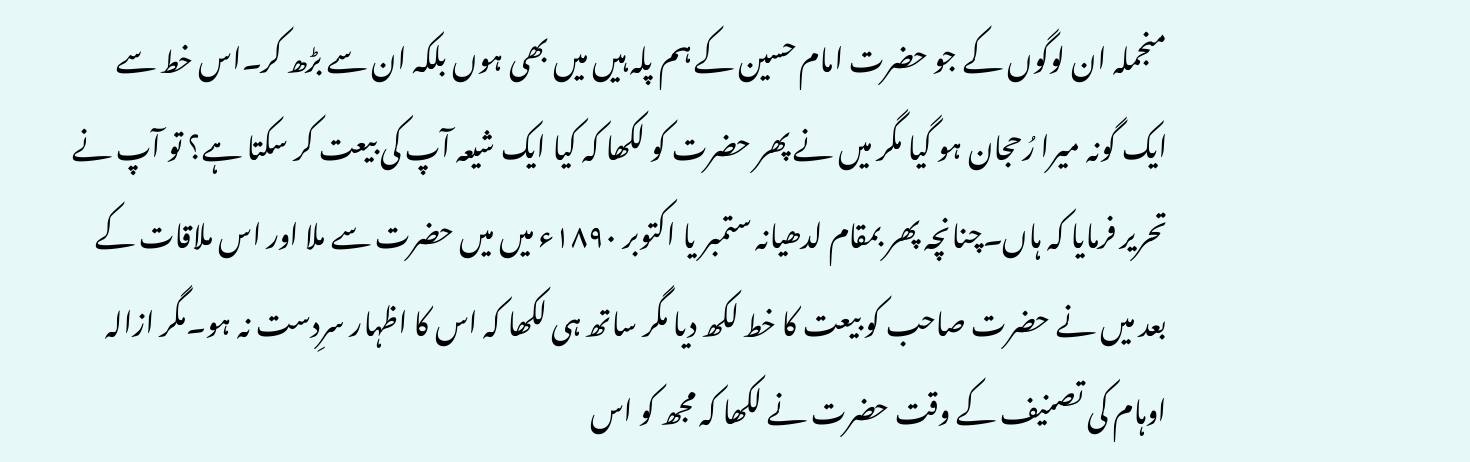منجملہ ان لوگوں کے جو حضرت امام حسین کے ہم پلہ ہیں میں بھی ہوں بلکہ ان سے بڑھ کر۔اس خط سے ایک گونہ میرا رُحجان ہو گیا مگر میں نے پھر حضرت کو لکھا کہ کیا ایک شیعہ آپ کی بیعت کر سکتا ہے؟ تو آپ نے تحریر فرمایا کہ ہاں۔چنانچہ پھر بمقام لدھیانہ ستمبر یا اکتوبر ۱۸۹۰ء میں میں حضرت سے ملا اور اس ملاقات کے بعد میں نے حضرت صاحب کو بیعت کا خط لکھ دیا مگر ساتھ ہی لکھا کہ اس کا اظہار سرِدست نہ ہو۔مگر ازالہ اوہام کی تصنیف کے وقت حضرت نے لکھا کہ مجھ کو اس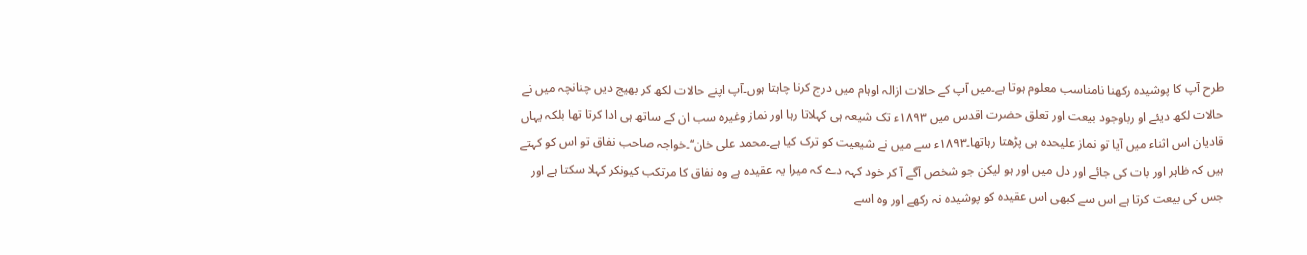طرح آپ کا پوشیدہ رکھنا نامناسب معلوم ہوتا ہے۔میں آپ کے حالات ازالہ اوہام میں درج کرنا چاہتا ہوں۔آپ اپنے حالات لکھ کر بھیج دیں چنانچہ میں نے حالات لکھ دیئے او رباوجود بیعت اور تعلق حضرت اقدس میں ۱۸۹۳ء تک شیعہ ہی کہلاتا رہا اور نماز وغیرہ سب ان کے ساتھ ہی ادا کرتا تھا بلکہ یہاں قادیان اس اثناء میں آیا تو نماز علیحدہ ہی پڑھتا رہاتھا۔۱۸۹۳ء سے میں نے شیعیت کو ترک کیا ہے۔محمد علی خان‘‘۔خواجہ صاحب نفاق تو اس کو کہتے ہیں کہ ظاہر اور بات کی جائے اور دل میں اور ہو لیکن جو شخص آگے آ کر خود کہہ دے کہ میرا یہ عقیدہ ہے وہ نفاق کا مرتکب کیونکر کہلا سکتا ہے اور جس کی بیعت کرتا ہے اس سے کبھی اس عقیدہ کو پوشیدہ نہ رکھے اور وہ اسے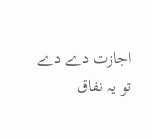اجازت دے دے تو یہ نفاق